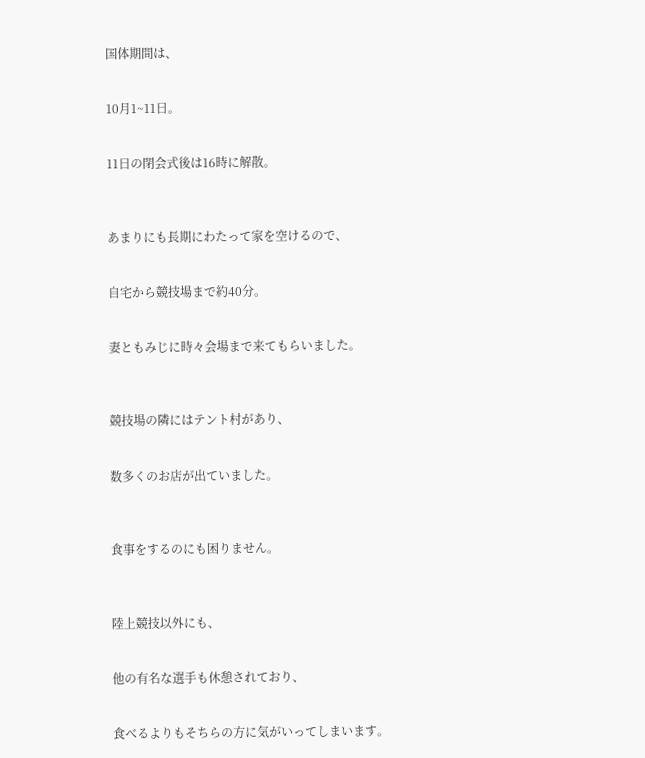国体期間は、


10月1~11日。


11日の閉会式後は16時に解散。



あまりにも長期にわたって家を空けるので、


自宅から競技場まで約40分。


妻ともみじに時々会場まで来てもらいました。



競技場の隣にはテント村があり、


数多くのお店が出ていました。



食事をするのにも困りません。



陸上競技以外にも、


他の有名な選手も休憩されており、


食べるよりもそちらの方に気がいってしまいます。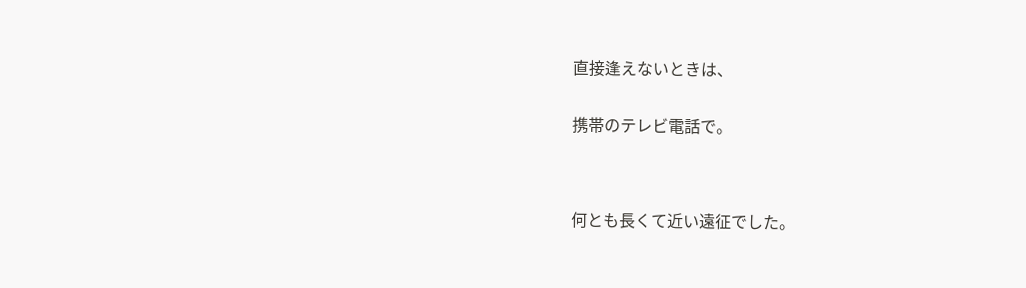直接逢えないときは、


携帯のテレビ電話で。




何とも長くて近い遠征でした。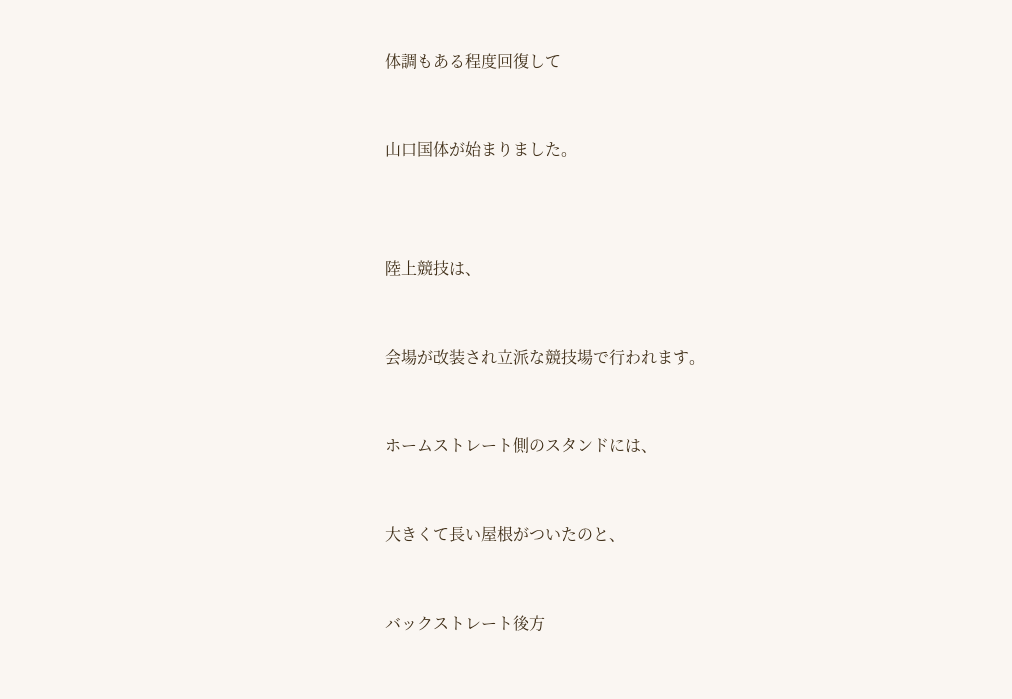体調もある程度回復して


山口国体が始まりました。



陸上競技は、


会場が改装され立派な競技場で行われます。


ホームストレート側のスタンドには、


大きくて長い屋根がついたのと、


バックストレート後方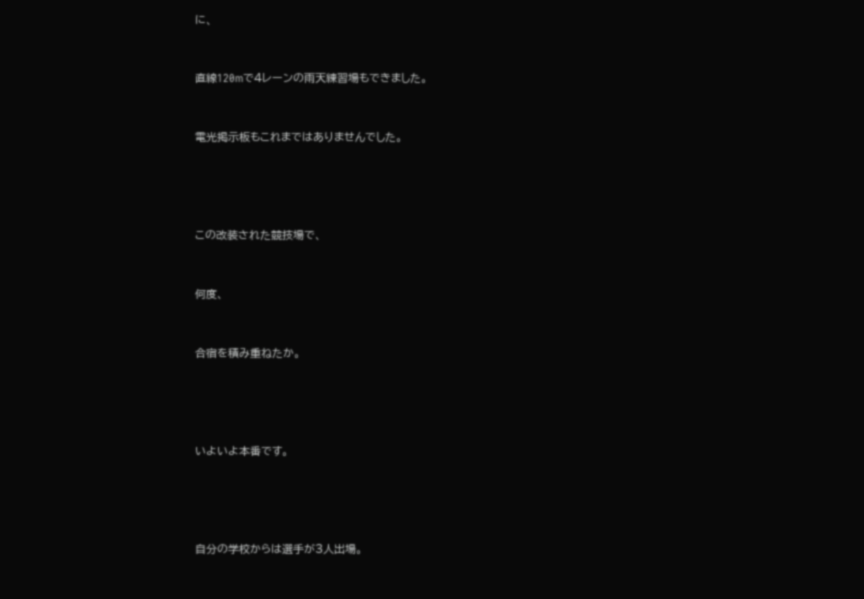に、


直線120mで4レーンの雨天練習場もできました。


電光掲示板もこれまではありませんでした。




この改装された競技場で、


何度、


合宿を積み重ねたか。




いよいよ本番です。




自分の学校からは選手が3人出場。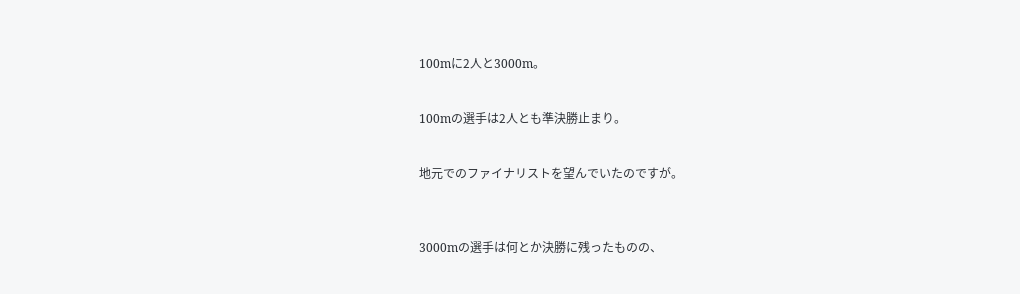100mに2人と3000m。


100mの選手は2人とも準決勝止まり。


地元でのファイナリストを望んでいたのですが。



3000mの選手は何とか決勝に残ったものの、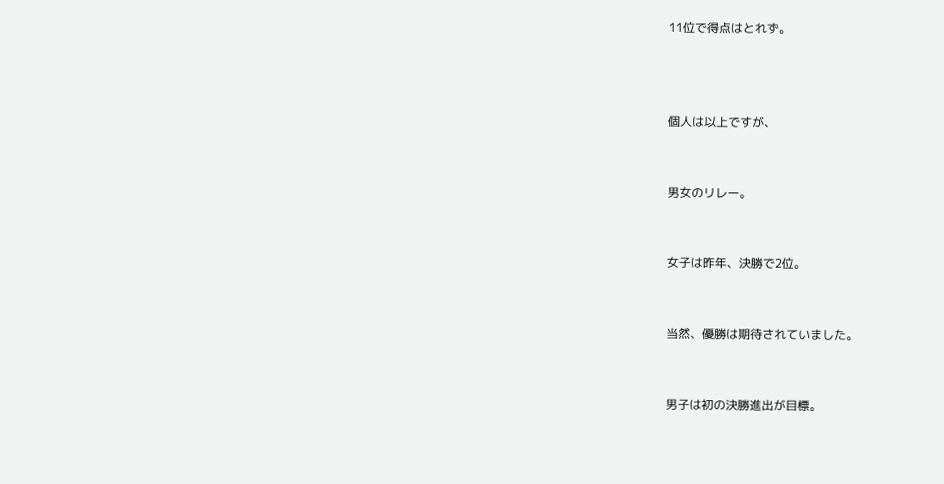11位で得点はとれず。



個人は以上ですが、


男女のリレー。


女子は昨年、決勝で2位。


当然、優勝は期待されていました。


男子は初の決勝進出が目標。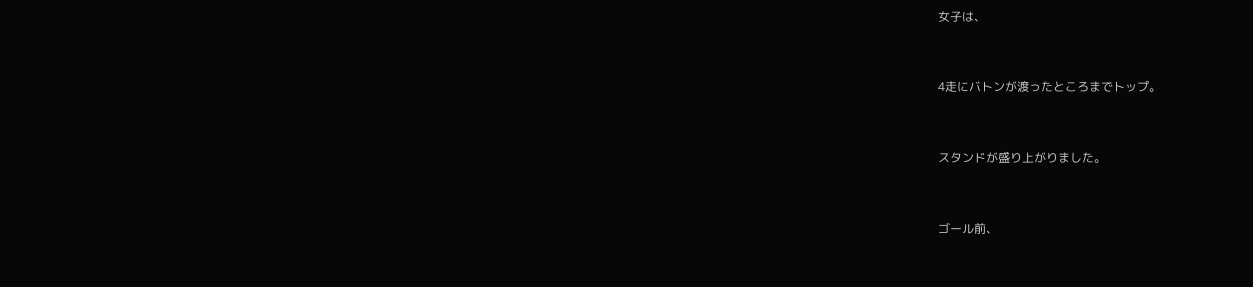女子は、


4走にバトンが渡ったところまでトップ。


スタンドが盛り上がりました。


ゴール前、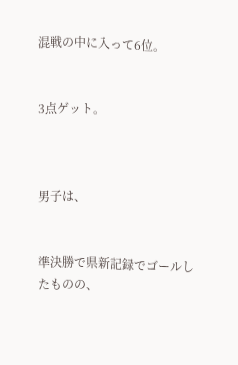混戦の中に入って6位。


3点ゲット。



男子は、


準決勝で県新記録でゴールしたものの、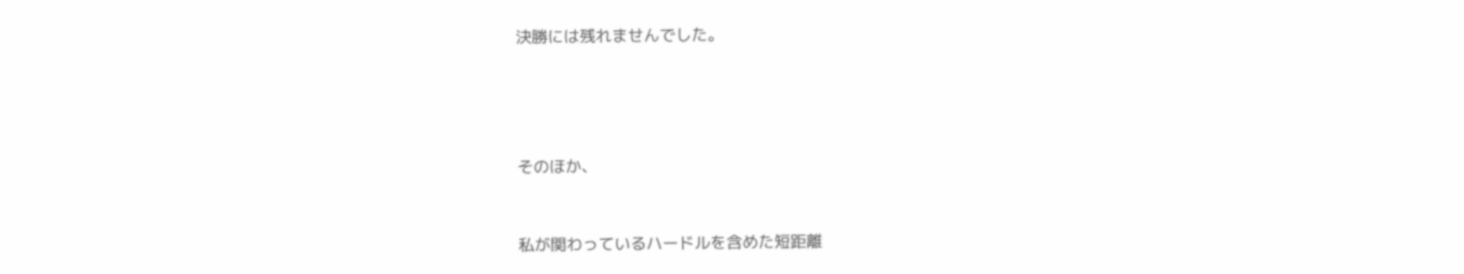決勝には残れませんでした。




そのほか、


私が関わっているハードルを含めた短距離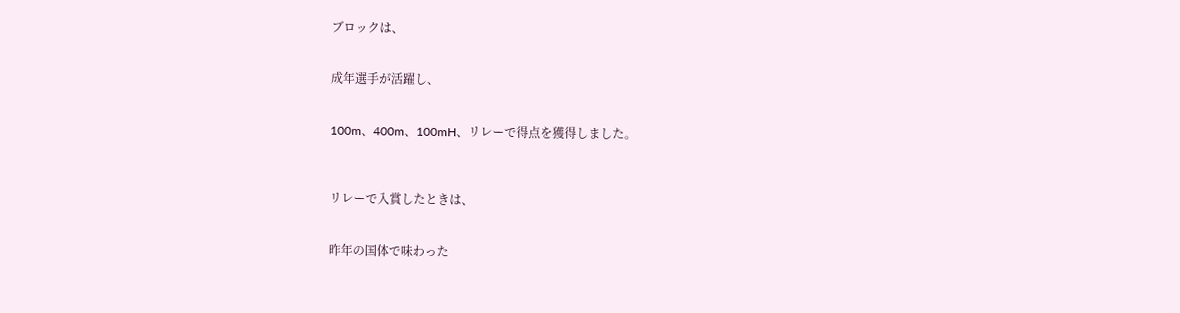ブロックは、


成年選手が活躍し、


100m、400m、100mH、リレーで得点を獲得しました。



リレーで入賞したときは、


昨年の国体で味わった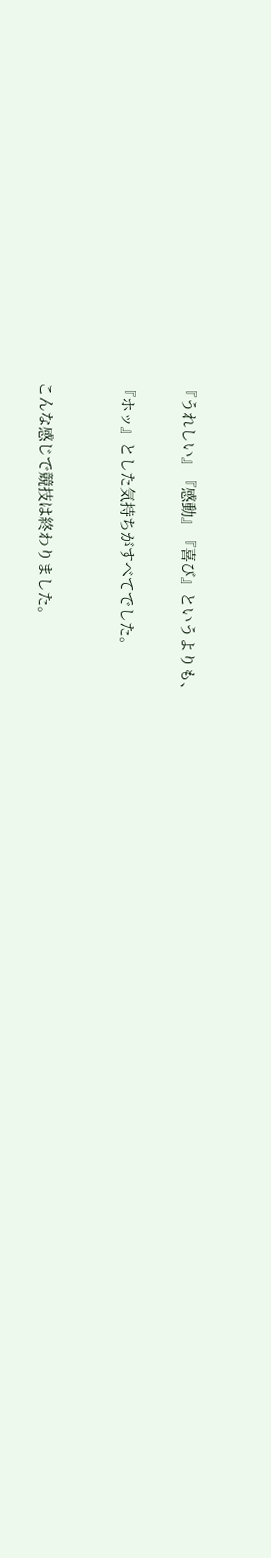『うれしい』『感動』『喜び』というよりも、


『ホッ』とした気持ちがすべてでした。



こんな感じで競技は終わりました。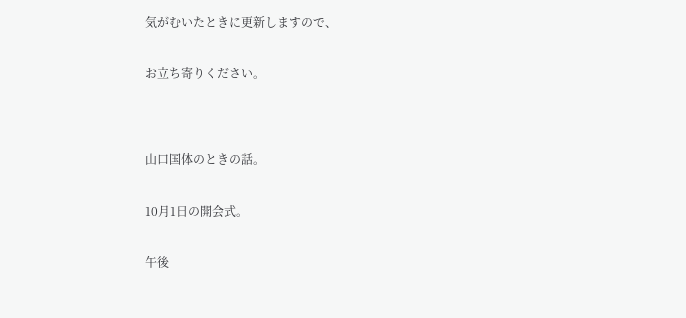気がむいたときに更新しますので、


お立ち寄りください。




山口国体のときの話。


10月1日の開会式。


午後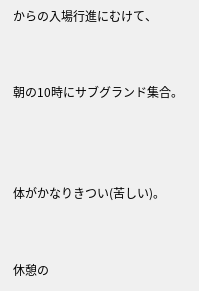からの入場行進にむけて、


朝の10時にサブグランド集合。



体がかなりきつい(苦しい)。


休憩の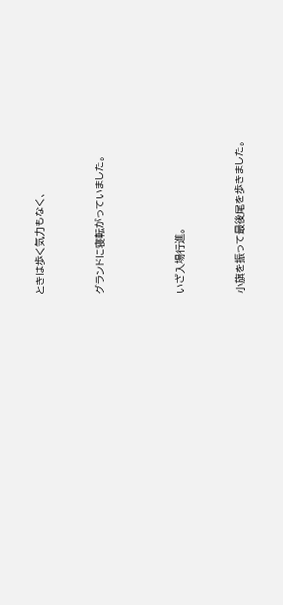ときは歩く気力もなく、


グランドに寝転がっていました。



いざ入場行進。


小旗を振って最後尾を歩きました。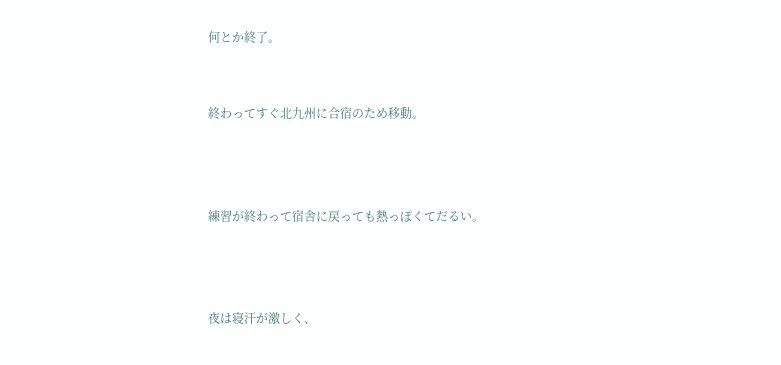何とか終了。


終わってすぐ北九州に合宿のため移動。



練習が終わって宿舎に戻っても熱っぽくてだるい。



夜は寝汗が激しく、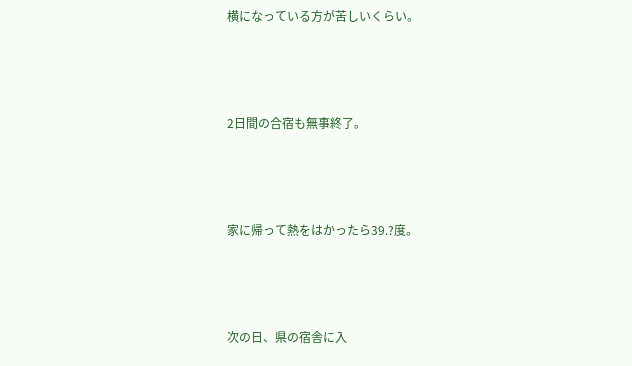横になっている方が苦しいくらい。



2日間の合宿も無事終了。



家に帰って熱をはかったら39.?度。



次の日、県の宿舎に入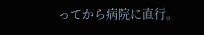ってから病院に直行。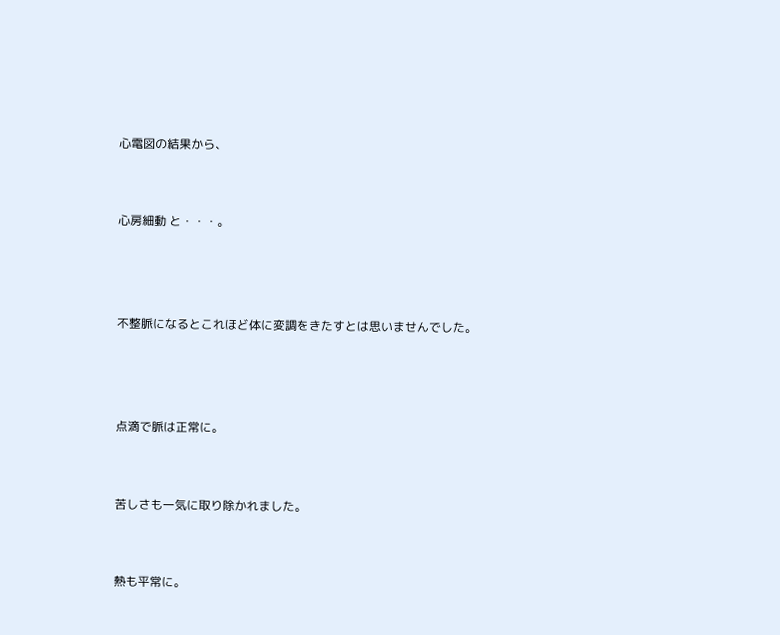心電図の結果から、


心房細動 と・・・。



不整脈になるとこれほど体に変調をきたすとは思いませんでした。



点滴で脈は正常に。


苦しさも一気に取り除かれました。


熱も平常に。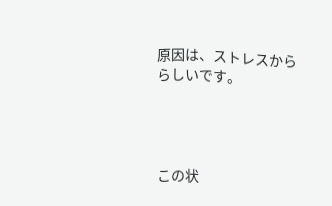原因は、ストレスかららしいです。




この状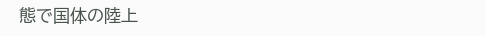態で国体の陸上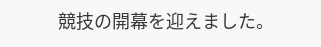競技の開幕を迎えました。